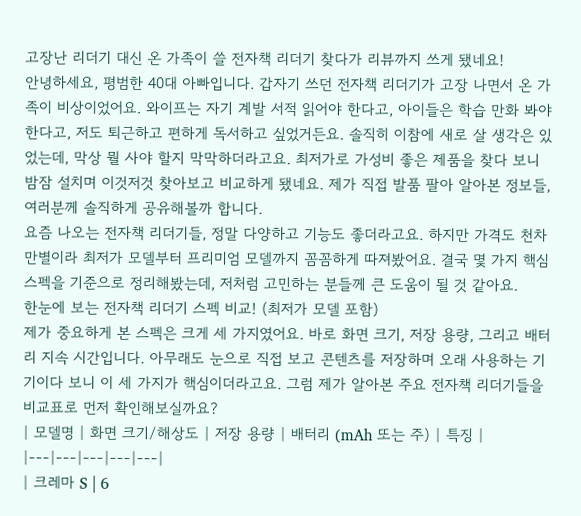고장난 리더기 대신 온 가족이 쓸 전자책 리더기 찾다가 리뷰까지 쓰게 됐네요!
안녕하세요, 평범한 40대 아빠입니다. 갑자기 쓰던 전자책 리더기가 고장 나면서 온 가족이 비상이었어요. 와이프는 자기 계발 서적 읽어야 한다고, 아이들은 학습 만화 봐야 한다고, 저도 퇴근하고 편하게 독서하고 싶었거든요. 솔직히 이참에 새로 살 생각은 있었는데, 막상 뭘 사야 할지 막막하더라고요. 최저가로 가성비 좋은 제품을 찾다 보니 밤잠 설치며 이것저것 찾아보고 비교하게 됐네요. 제가 직접 발품 팔아 알아본 정보들, 여러분께 솔직하게 공유해볼까 합니다.
요즘 나오는 전자책 리더기들, 정말 다양하고 기능도 좋더라고요. 하지만 가격도 천차만별이라 최저가 모델부터 프리미엄 모델까지 꼼꼼하게 따져봤어요. 결국 몇 가지 핵심 스펙을 기준으로 정리해봤는데, 저처럼 고민하는 분들께 큰 도움이 될 것 같아요.
한눈에 보는 전자책 리더기 스펙 비교! (최저가 모델 포함)
제가 중요하게 본 스펙은 크게 세 가지였어요. 바로 화면 크기, 저장 용량, 그리고 배터리 지속 시간입니다. 아무래도 눈으로 직접 보고 콘텐츠를 저장하며 오래 사용하는 기기이다 보니 이 세 가지가 핵심이더라고요. 그럼 제가 알아본 주요 전자책 리더기들을 비교표로 먼저 확인해보실까요?
| 모델명 | 화면 크기/해상도 | 저장 용량 | 배터리 (mAh 또는 주) | 특징 |
|---|---|---|---|---|
| 크레마 S | 6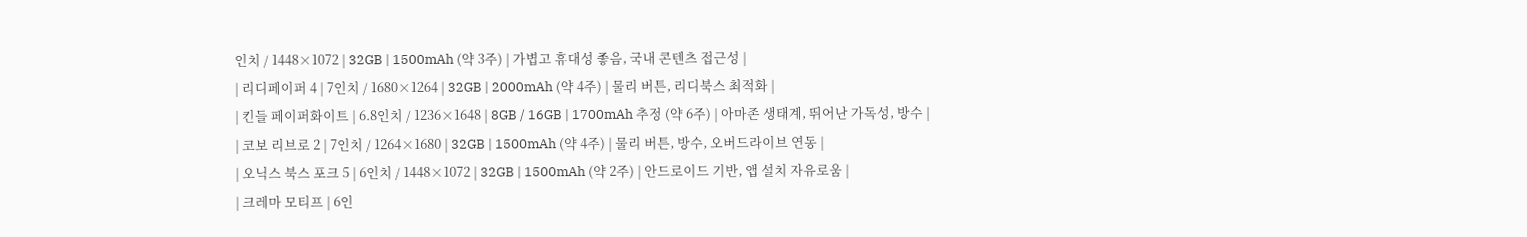인치 / 1448×1072 | 32GB | 1500mAh (약 3주) | 가볍고 휴대성 좋음, 국내 콘텐츠 접근성 |
| 리디페이퍼 4 | 7인치 / 1680×1264 | 32GB | 2000mAh (약 4주) | 물리 버튼, 리디북스 최적화 |
| 킨들 페이퍼화이트 | 6.8인치 / 1236×1648 | 8GB / 16GB | 1700mAh 추정 (약 6주) | 아마존 생태계, 뛰어난 가독성, 방수 |
| 코보 리브로 2 | 7인치 / 1264×1680 | 32GB | 1500mAh (약 4주) | 물리 버튼, 방수, 오버드라이브 연동 |
| 오닉스 북스 포크 5 | 6인치 / 1448×1072 | 32GB | 1500mAh (약 2주) | 안드로이드 기반, 앱 설치 자유로움 |
| 크레마 모티프 | 6인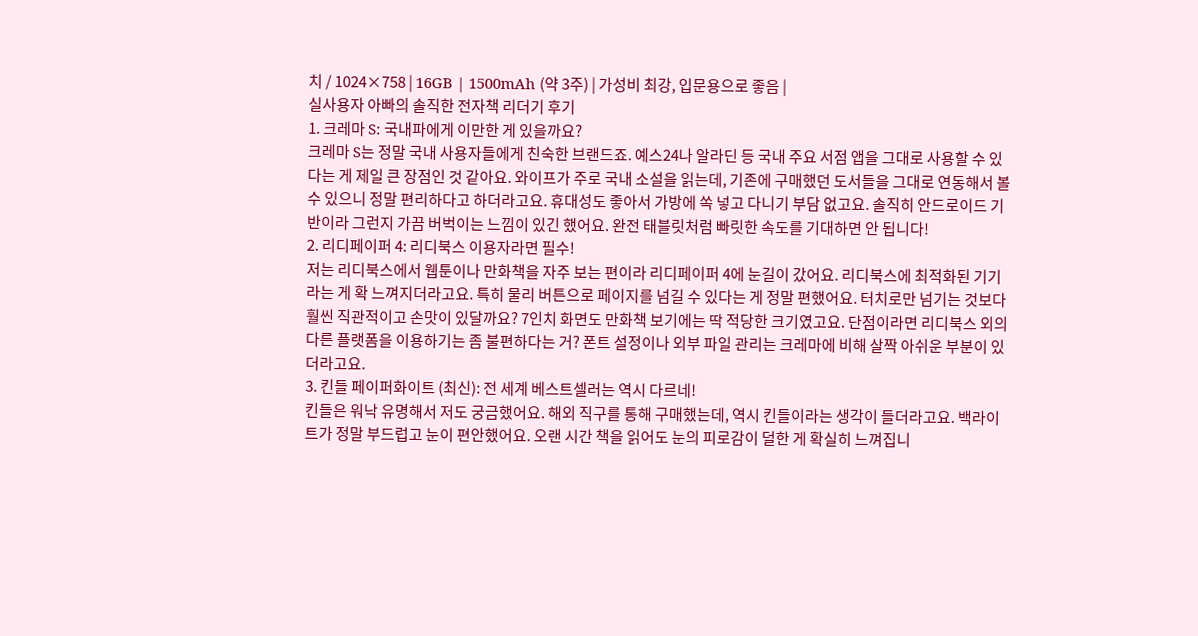치 / 1024×758 | 16GB | 1500mAh (약 3주) | 가성비 최강, 입문용으로 좋음 |
실사용자 아빠의 솔직한 전자책 리더기 후기
1. 크레마 S: 국내파에게 이만한 게 있을까요?
크레마 S는 정말 국내 사용자들에게 친숙한 브랜드죠. 예스24나 알라딘 등 국내 주요 서점 앱을 그대로 사용할 수 있다는 게 제일 큰 장점인 것 같아요. 와이프가 주로 국내 소설을 읽는데, 기존에 구매했던 도서들을 그대로 연동해서 볼 수 있으니 정말 편리하다고 하더라고요. 휴대성도 좋아서 가방에 쏙 넣고 다니기 부담 없고요. 솔직히 안드로이드 기반이라 그런지 가끔 버벅이는 느낌이 있긴 했어요. 완전 태블릿처럼 빠릿한 속도를 기대하면 안 됩니다!
2. 리디페이퍼 4: 리디북스 이용자라면 필수!
저는 리디북스에서 웹툰이나 만화책을 자주 보는 편이라 리디페이퍼 4에 눈길이 갔어요. 리디북스에 최적화된 기기라는 게 확 느껴지더라고요. 특히 물리 버튼으로 페이지를 넘길 수 있다는 게 정말 편했어요. 터치로만 넘기는 것보다 훨씬 직관적이고 손맛이 있달까요? 7인치 화면도 만화책 보기에는 딱 적당한 크기였고요. 단점이라면 리디북스 외의 다른 플랫폼을 이용하기는 좀 불편하다는 거? 폰트 설정이나 외부 파일 관리는 크레마에 비해 살짝 아쉬운 부분이 있더라고요.
3. 킨들 페이퍼화이트 (최신): 전 세계 베스트셀러는 역시 다르네!
킨들은 워낙 유명해서 저도 궁금했어요. 해외 직구를 통해 구매했는데, 역시 킨들이라는 생각이 들더라고요. 백라이트가 정말 부드럽고 눈이 편안했어요. 오랜 시간 책을 읽어도 눈의 피로감이 덜한 게 확실히 느껴집니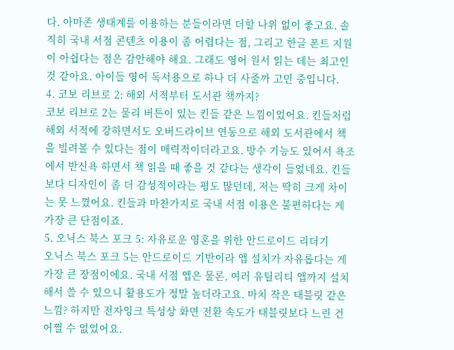다. 아마존 생태계를 이용하는 분들이라면 더할 나위 없이 좋고요. 솔직히 국내 서점 콘텐츠 이용이 좀 어렵다는 점, 그리고 한글 폰트 지원이 아쉽다는 점은 감안해야 해요. 그래도 영어 원서 읽는 데는 최고인 것 같아요. 아이들 영어 독서용으로 하나 더 사줄까 고민 중입니다.
4. 코보 리브로 2: 해외 서적부터 도서관 책까지?
코보 리브로 2는 물리 버튼이 있는 킨들 같은 느낌이었어요. 킨들처럼 해외 서적에 강하면서도 오버드라이브 연동으로 해외 도서관에서 책을 빌려볼 수 있다는 점이 매력적이더라고요. 방수 기능도 있어서 욕조에서 반신욕 하면서 책 읽을 때 좋을 것 같다는 생각이 들었네요. 킨들보다 디자인이 좀 더 감성적이라는 평도 많던데, 저는 딱히 크게 차이는 못 느꼈어요. 킨들과 마찬가지로 국내 서점 이용은 불편하다는 게 가장 큰 단점이죠.
5. 오닉스 북스 포크 5: 자유로운 영혼을 위한 안드로이드 리더기
오닉스 북스 포크 5는 안드로이드 기반이라 앱 설치가 자유롭다는 게 가장 큰 장점이에요. 국내 서점 앱은 물론, 여러 유틸리티 앱까지 설치해서 쓸 수 있으니 활용도가 정말 높더라고요. 마치 작은 태블릿 같은 느낌? 하지만 전자잉크 특성상 화면 전환 속도가 태블릿보다 느린 건 어쩔 수 없었어요.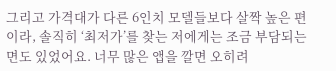그리고 가격대가 다른 6인치 모델들보다 살짝 높은 편이라, 솔직히 ‘최저가’를 찾는 저에게는 조금 부담되는 면도 있었어요. 너무 많은 앱을 깔면 오히려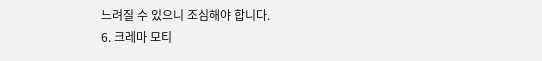느려질 수 있으니 조심해야 합니다.
6. 크레마 모티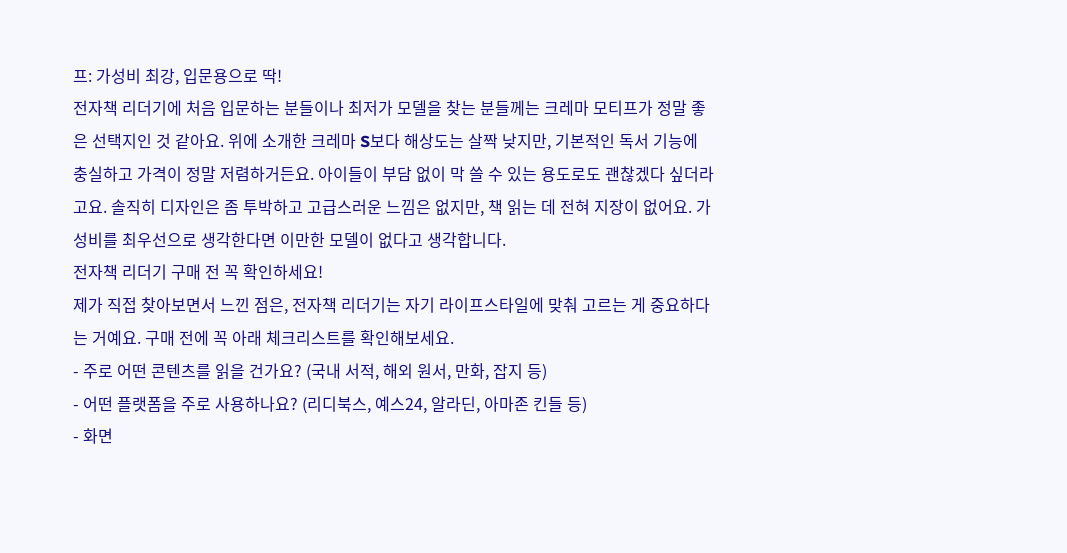프: 가성비 최강, 입문용으로 딱!
전자책 리더기에 처음 입문하는 분들이나 최저가 모델을 찾는 분들께는 크레마 모티프가 정말 좋은 선택지인 것 같아요. 위에 소개한 크레마 S보다 해상도는 살짝 낮지만, 기본적인 독서 기능에 충실하고 가격이 정말 저렴하거든요. 아이들이 부담 없이 막 쓸 수 있는 용도로도 괜찮겠다 싶더라고요. 솔직히 디자인은 좀 투박하고 고급스러운 느낌은 없지만, 책 읽는 데 전혀 지장이 없어요. 가성비를 최우선으로 생각한다면 이만한 모델이 없다고 생각합니다.
전자책 리더기 구매 전 꼭 확인하세요!
제가 직접 찾아보면서 느낀 점은, 전자책 리더기는 자기 라이프스타일에 맞춰 고르는 게 중요하다는 거예요. 구매 전에 꼭 아래 체크리스트를 확인해보세요.
- 주로 어떤 콘텐츠를 읽을 건가요? (국내 서적, 해외 원서, 만화, 잡지 등)
- 어떤 플랫폼을 주로 사용하나요? (리디북스, 예스24, 알라딘, 아마존 킨들 등)
- 화면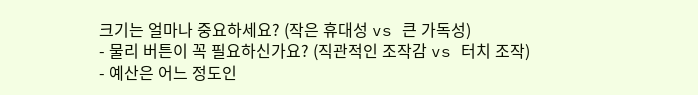크기는 얼마나 중요하세요? (작은 휴대성 vs 큰 가독성)
- 물리 버튼이 꼭 필요하신가요? (직관적인 조작감 vs 터치 조작)
- 예산은 어느 정도인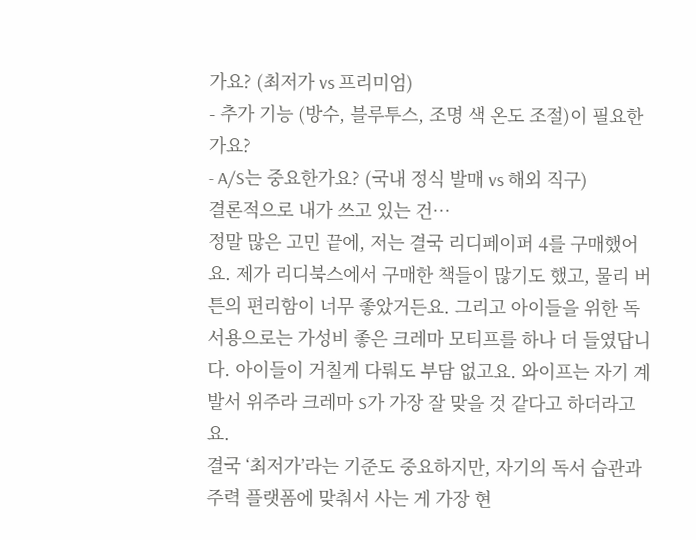가요? (최저가 vs 프리미엄)
- 추가 기능 (방수, 블루투스, 조명 색 온도 조절)이 필요한가요?
- A/S는 중요한가요? (국내 정식 발매 vs 해외 직구)
결론적으로 내가 쓰고 있는 건…
정말 많은 고민 끝에, 저는 결국 리디페이퍼 4를 구매했어요. 제가 리디북스에서 구매한 책들이 많기도 했고, 물리 버튼의 편리함이 너무 좋았거든요. 그리고 아이들을 위한 독서용으로는 가성비 좋은 크레마 모티프를 하나 더 들였답니다. 아이들이 거칠게 다뤄도 부담 없고요. 와이프는 자기 계발서 위주라 크레마 S가 가장 잘 맞을 것 같다고 하더라고요.
결국 ‘최저가’라는 기준도 중요하지만, 자기의 독서 습관과 주력 플랫폼에 맞춰서 사는 게 가장 현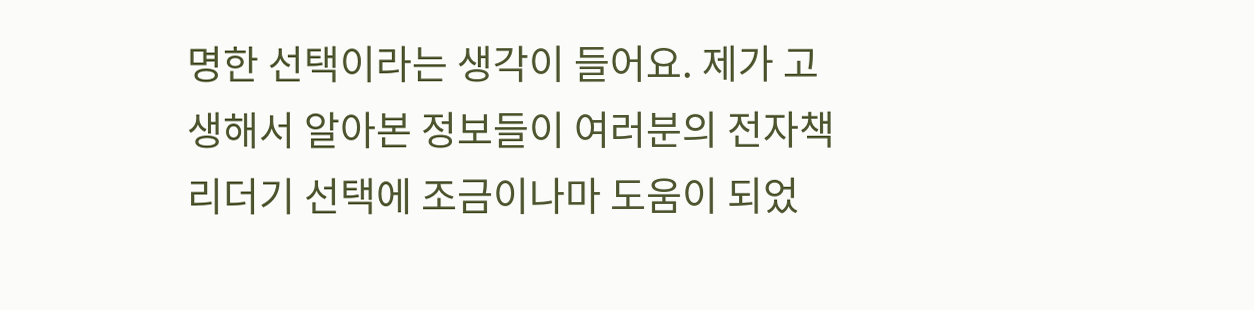명한 선택이라는 생각이 들어요. 제가 고생해서 알아본 정보들이 여러분의 전자책 리더기 선택에 조금이나마 도움이 되었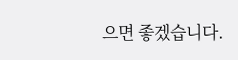으면 좋겠습니다.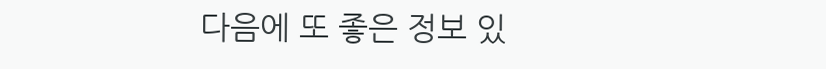다음에 또 좋은 정보 있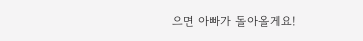으면 아빠가 돌아올게요!